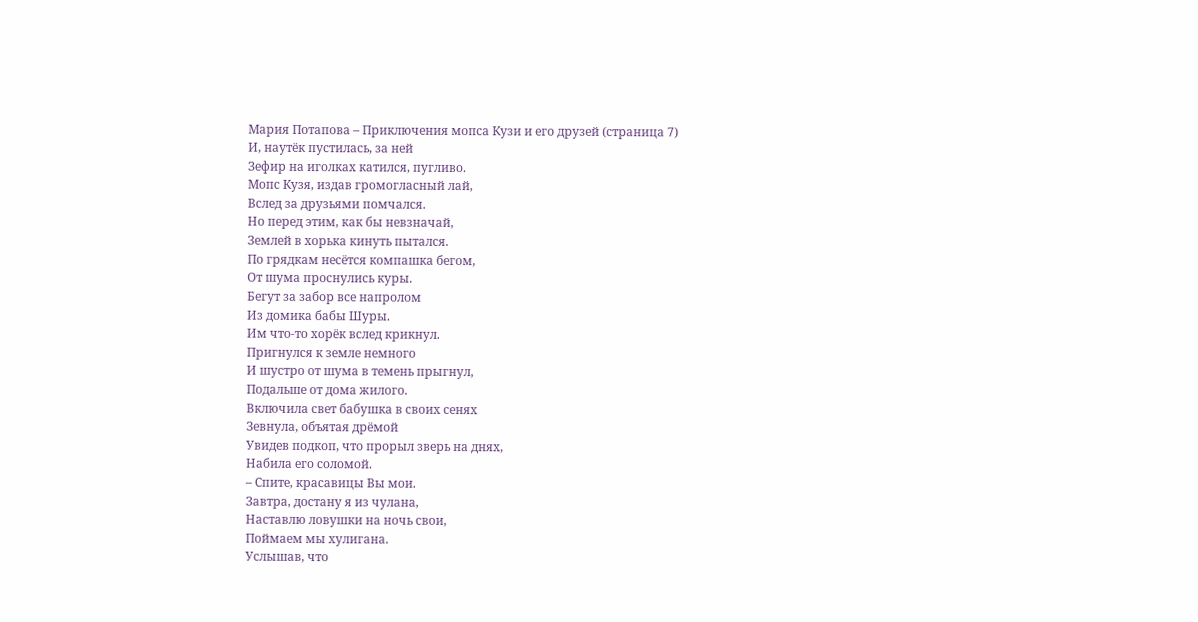Мария Потапова – Приключения мопса Кузи и его друзей (страница 7)
И, наутёк пустилась, за ней
Зефир на иголках катился, пугливо.
Мопс Кузя, издав громогласный лай,
Вслед за друзьями помчался.
Но перед этим, как бы невзначай,
Землей в хорька кинуть пытался.
По грядкам несётся компашка бегом,
От шума проснулись куры.
Бегут за забор все напролом
Из домика бабы Шуры.
Им что-то хорёк вслед крикнул.
Пригнулся к земле немного
И шустро от шума в темень прыгнул,
Подальше от дома жилого.
Включила свет бабушка в своих сенях
Зевнула, объятая дрёмой
Увидев подкоп, что прорыл зверь на днях,
Набила его соломой.
– Спите, красавицы Вы мои.
Завтра, достану я из чулана,
Наставлю ловушки на ночь свои,
Поймаем мы хулигана.
Услышав, что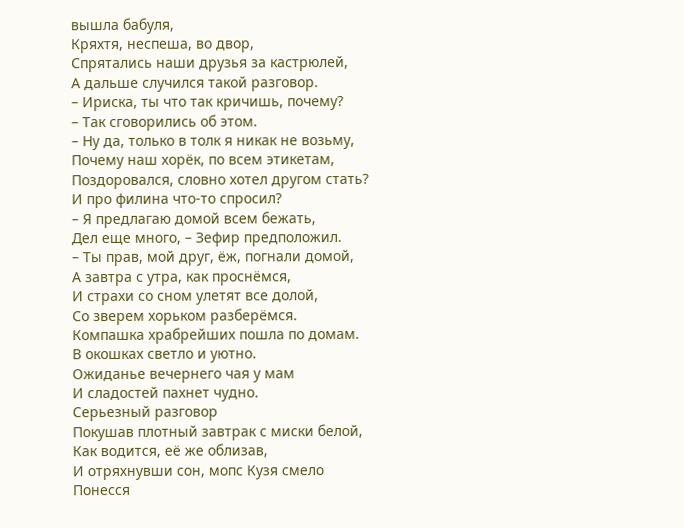вышла бабуля,
Кряхтя, неспеша, во двор,
Спрятались наши друзья за кастрюлей,
А дальше случился такой разговор.
– Ириска, ты что так кричишь, почему?
– Так сговорились об этом.
– Ну да, только в толк я никак не возьму,
Почему наш хорёк, по всем этикетам,
Поздоровался, словно хотел другом стать?
И про филина что-то спросил?
– Я предлагаю домой всем бежать,
Дел еще много, – Зефир предположил.
– Ты прав, мой друг, ёж, погнали домой,
А завтра с утра, как проснёмся,
И страхи со сном улетят все долой,
Со зверем хорьком разберёмся.
Компашка храбрейших пошла по домам.
В окошках светло и уютно.
Ожиданье вечернего чая у мам
И сладостей пахнет чудно.
Серьезный разговор
Покушав плотный завтрак с миски белой,
Как водится, её же облизав,
И отряхнувши сон, мопс Кузя смело
Понесся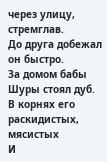через улицу, стремглав.
До друга добежал он быстро.
За домом бабы Шуры стоял дуб.
В корнях его раскидистых, мясистых
И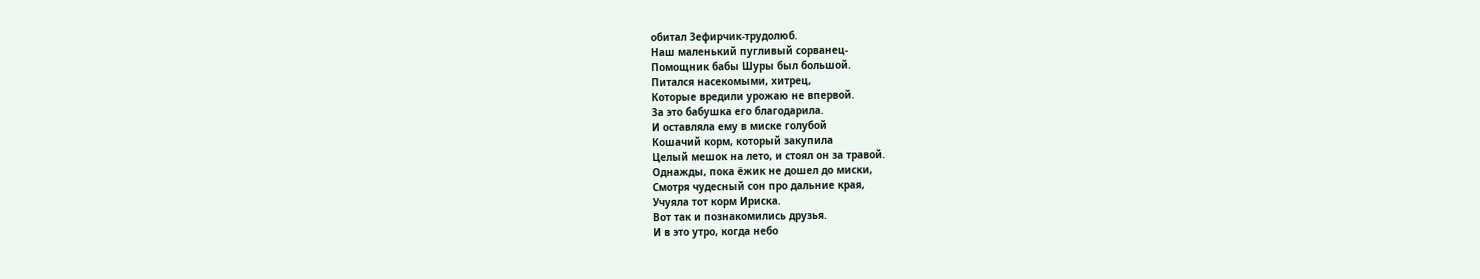обитал Зефирчик-трудолюб.
Наш маленький пугливый сорванец-
Помощник бабы Шуры был большой.
Питался насекомыми, хитрец,
Которые вредили урожаю не впервой.
За это бабушка его благодарила.
И оставляла ему в миске голубой
Кошачий корм, который закупила
Целый мешок на лето, и стоял он за травой.
Однажды, пока ёжик не дошел до миски,
Смотря чудесный сон про дальние края,
Учуяла тот корм Ириска.
Вот так и познакомились друзья.
И в это утро, когда небо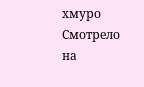хмуро
Смотрело на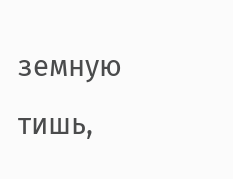земную тишь,